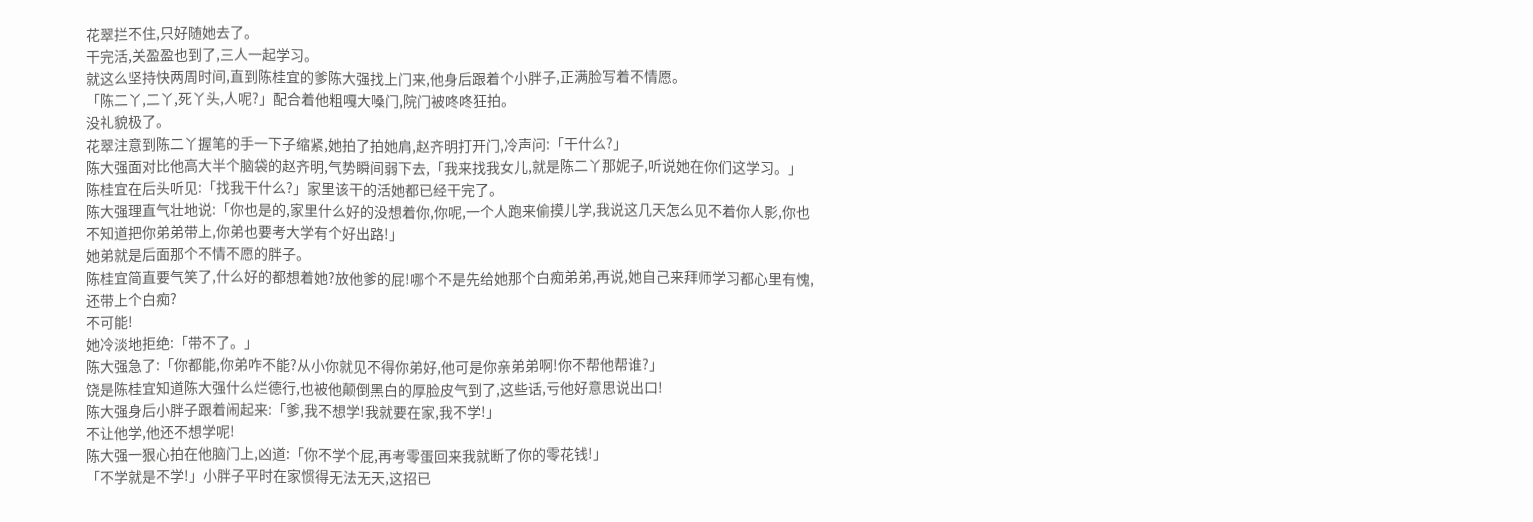花翠拦不住,只好随她去了。
干完活,关盈盈也到了,三人一起学习。
就这么坚持快两周时间,直到陈桂宜的爹陈大强找上门来,他身后跟着个小胖子,正满脸写着不情愿。
「陈二丫,二丫,死丫头,人呢?」配合着他粗嘎大嗓门,院门被咚咚狂拍。
没礼貌极了。
花翠注意到陈二丫握笔的手一下子缩紧,她拍了拍她肩,赵齐明打开门,冷声问:「干什么?」
陈大强面对比他高大半个脑袋的赵齐明,气势瞬间弱下去,「我来找我女儿,就是陈二丫那妮子,听说她在你们这学习。」
陈桂宜在后头听见:「找我干什么?」家里该干的活她都已经干完了。
陈大强理直气壮地说:「你也是的,家里什么好的没想着你,你呢,一个人跑来偷摸儿学,我说这几天怎么见不着你人影,你也不知道把你弟弟带上,你弟也要考大学有个好出路!」
她弟就是后面那个不情不愿的胖子。
陈桂宜简直要气笑了,什么好的都想着她?放他爹的屁!哪个不是先给她那个白痴弟弟,再说,她自己来拜师学习都心里有愧,还带上个白痴?
不可能!
她冷淡地拒绝:「带不了。」
陈大强急了:「你都能,你弟咋不能?从小你就见不得你弟好,他可是你亲弟弟啊!你不帮他帮谁?」
饶是陈桂宜知道陈大强什么烂德行,也被他颠倒黑白的厚脸皮气到了,这些话,亏他好意思说出口!
陈大强身后小胖子跟着闹起来:「爹,我不想学!我就要在家,我不学!」
不让他学,他还不想学呢!
陈大强一狠心拍在他脑门上,凶道:「你不学个屁,再考零蛋回来我就断了你的零花钱!」
「不学就是不学!」小胖子平时在家惯得无法无天,这招已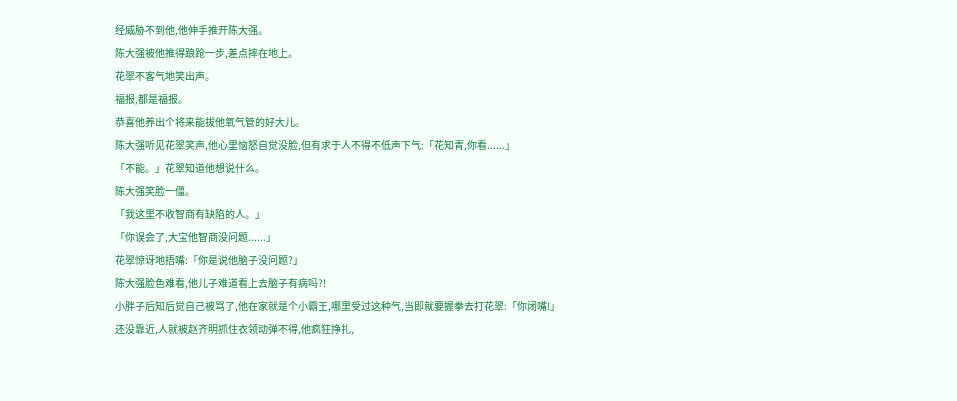经威胁不到他,他伸手推开陈大强。
陈大强被他推得踉跄一步,差点摔在地上。
花翠不客气地笑出声。
福报,都是福报。
恭喜他养出个将来能拔他氧气管的好大儿。
陈大强听见花翠笑声,他心里恼怒自觉没脸,但有求于人不得不低声下气:「花知青,你看......」
「不能。」花翠知道他想说什么。
陈大强笑脸一僵。
「我这里不收智商有缺陷的人。」
「你误会了,大宝他智商没问题......」
花翠惊讶地捂嘴:「你是说他脑子没问题?」
陈大强脸色难看,他儿子难道看上去脑子有病吗?!
小胖子后知后觉自己被骂了,他在家就是个小霸王,哪里受过这种气,当即就要握拳去打花翠:「你闭嘴!」
还没靠近,人就被赵齐明抓住衣领动弹不得,他疯狂挣扎,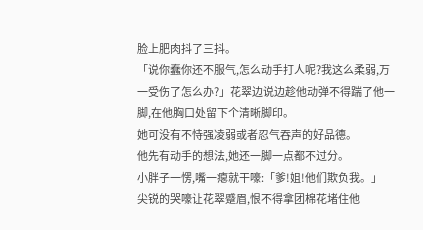脸上肥肉抖了三抖。
「说你蠢你还不服气,怎么动手打人呢?我这么柔弱,万一受伤了怎么办?」花翠边说边趁他动弹不得踹了他一脚,在他胸口处留下个清晰脚印。
她可没有不恃强凌弱或者忍气吞声的好品德。
他先有动手的想法,她还一脚一点都不过分。
小胖子一愣,嘴一瘪就干嚎:「爹!姐!他们欺负我。」
尖锐的哭嚎让花翠蹙眉,恨不得拿团棉花堵住他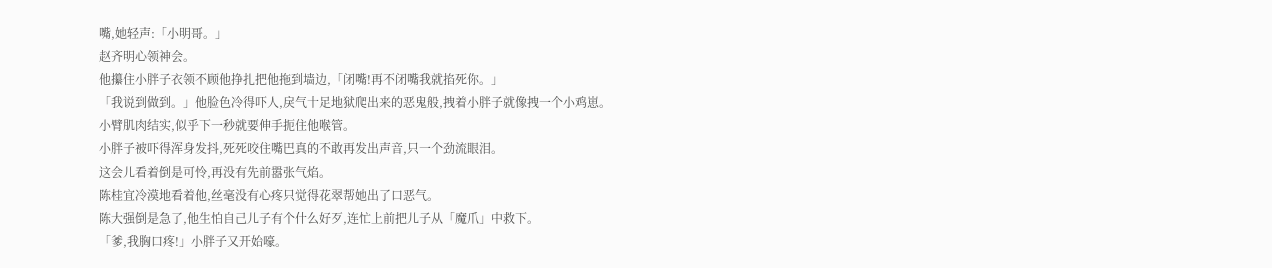嘴,她轻声:「小明哥。」
赵齐明心领神会。
他攥住小胖子衣领不顾他挣扎把他拖到墙边,「闭嘴!再不闭嘴我就掐死你。」
「我说到做到。」他脸色冷得吓人,戾气十足地狱爬出来的恶鬼般,拽着小胖子就像拽一个小鸡崽。
小臂肌肉结实,似乎下一秒就要伸手扼住他喉管。
小胖子被吓得浑身发抖,死死咬住嘴巴真的不敢再发出声音,只一个劲流眼泪。
这会儿看着倒是可怜,再没有先前嚣张气焰。
陈桂宜冷漠地看着他,丝毫没有心疼只觉得花翠帮她出了口恶气。
陈大强倒是急了,他生怕自己儿子有个什么好歹,连忙上前把儿子从「魔爪」中救下。
「爹,我胸口疼!」小胖子又开始嚎。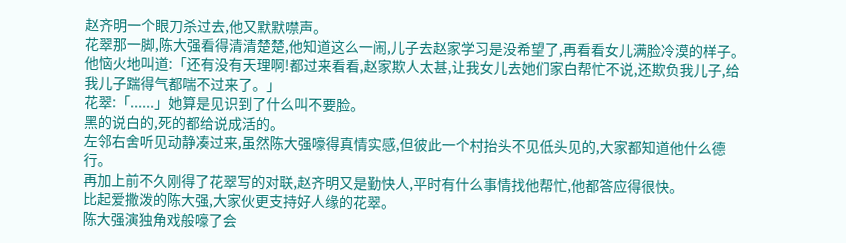赵齐明一个眼刀杀过去,他又默默噤声。
花翠那一脚,陈大强看得清清楚楚,他知道这么一闹,儿子去赵家学习是没希望了,再看看女儿满脸冷漠的样子。
他恼火地叫道:「还有没有天理啊!都过来看看,赵家欺人太甚,让我女儿去她们家白帮忙不说,还欺负我儿子,给我儿子踹得气都喘不过来了。」
花翠:「......」她算是见识到了什么叫不要脸。
黑的说白的,死的都给说成活的。
左邻右舍听见动静凑过来,虽然陈大强嚎得真情实感,但彼此一个村抬头不见低头见的,大家都知道他什么德行。
再加上前不久刚得了花翠写的对联,赵齐明又是勤快人,平时有什么事情找他帮忙,他都答应得很快。
比起爱撒泼的陈大强,大家伙更支持好人缘的花翠。
陈大强演独角戏般嚎了会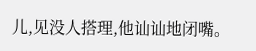儿,见没人搭理,他讪讪地闭嘴。